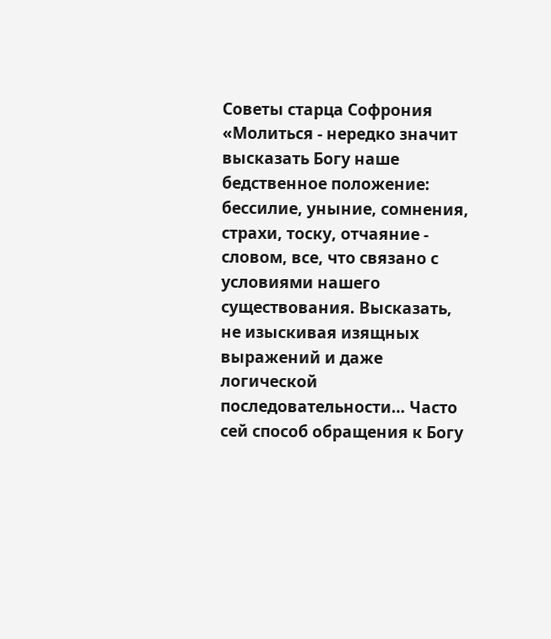Советы старца Софрония
«Молиться - нередко значит высказать Богу наше бедственное положение: бессилие, уныние, сомнения, страхи, тоску, отчаяние - словом, все, что связано с условиями нашего существования. Высказать, не изыскивая изящных выражений и даже логической последовательности… Часто сей способ обращения к Богу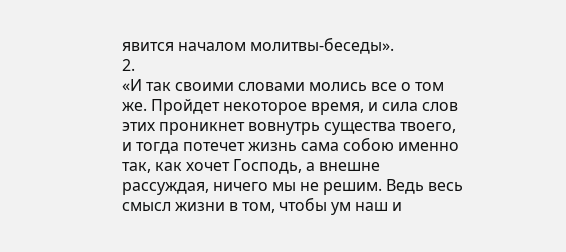явится началом молитвы-беседы».
2.
«И так своими словами молись все о том же. Пройдет некоторое время, и сила слов этих проникнет вовнутрь существа твоего, и тогда потечет жизнь сама собою именно так, как хочет Господь, а внешне рассуждая, ничего мы не решим. Ведь весь смысл жизни в том, чтобы ум наш и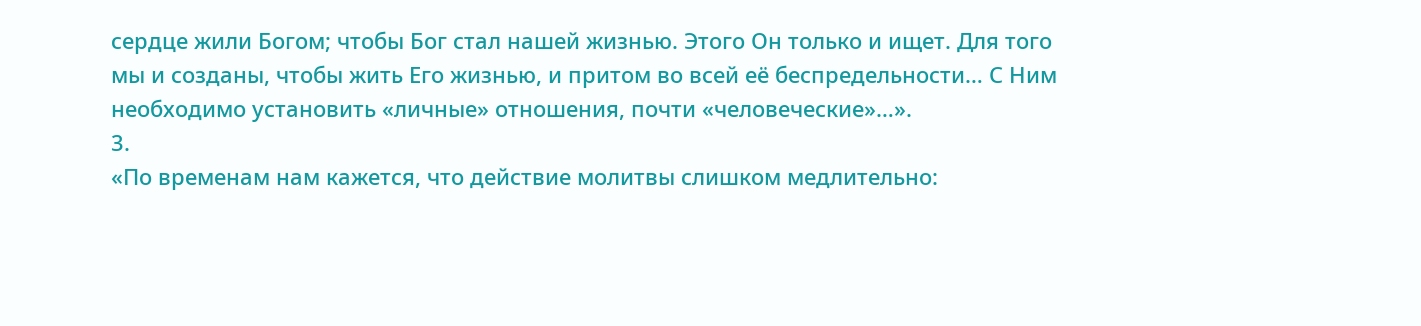сердце жили Богом; чтобы Бог стал нашей жизнью. Этого Он только и ищет. Для того мы и созданы, чтобы жить Его жизнью, и притом во всей её беспредельности… С Ним необходимо установить «личные» отношения, почти «человеческие»…».
3.
«По временам нам кажется, что действие молитвы слишком медлительно: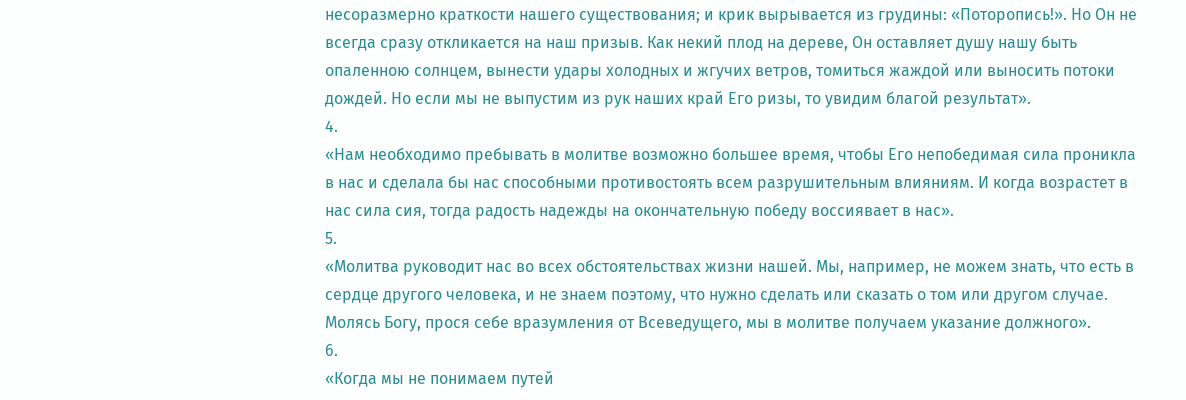несоразмерно краткости нашего существования; и крик вырывается из грудины: «Поторопись!». Но Он не всегда сразу откликается на наш призыв. Как некий плод на дереве, Он оставляет душу нашу быть опаленною солнцем, вынести удары холодных и жгучих ветров, томиться жаждой или выносить потоки дождей. Но если мы не выпустим из рук наших край Его ризы, то увидим благой результат».
4.
«Нам необходимо пребывать в молитве возможно большее время, чтобы Его непобедимая сила проникла в нас и сделала бы нас способными противостоять всем разрушительным влияниям. И когда возрастет в нас сила сия, тогда радость надежды на окончательную победу воссиявает в нас».
5.
«Молитва руководит нас во всех обстоятельствах жизни нашей. Мы, например, не можем знать, что есть в сердце другого человека, и не знаем поэтому, что нужно сделать или сказать о том или другом случае. Молясь Богу, прося себе вразумления от Всеведущего, мы в молитве получаем указание должного».
6.
«Когда мы не понимаем путей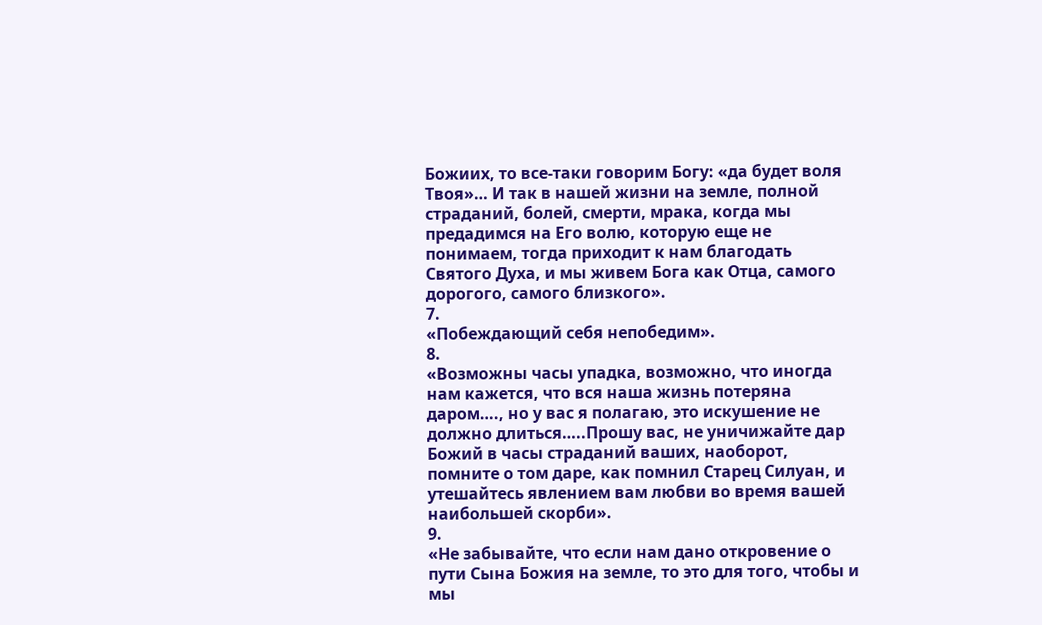Божиих, то все-таки говорим Богу: «да будет воля Твоя»… И так в нашей жизни на земле, полной страданий, болей, смерти, мрака, когда мы предадимся на Его волю, которую еще не понимаем, тогда приходит к нам благодать Святого Духа, и мы живем Бога как Отца, самого дорогого, самого близкого».
7.
«Побеждающий себя непобедим».
8.
«Возможны часы упадка, возможно, что иногда нам кажется, что вся наша жизнь потеряна даром…., но у вас я полагаю, это искушение не должно длиться…..Прошу вас, не уничижайте дар Божий в часы страданий ваших, наоборот, помните о том даре, как помнил Старец Силуан, и утешайтесь явлением вам любви во время вашей наибольшей скорби».
9.
«Не забывайте, что если нам дано откровение о пути Сына Божия на земле, то это для того, чтобы и мы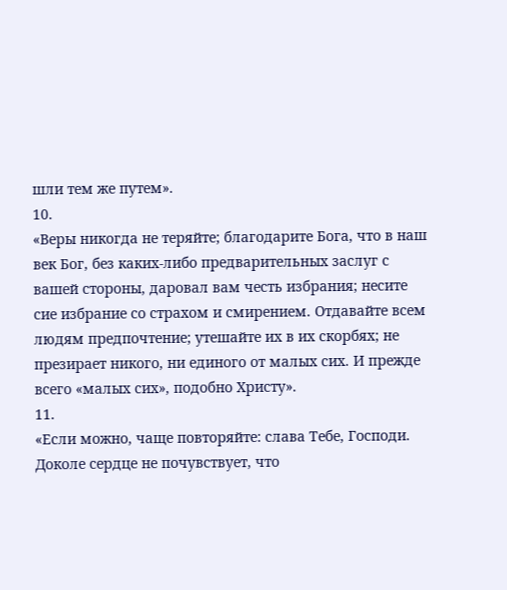шли тем же путем».
10.
«Веры никогда не теряйте; благодарите Бога, что в наш век Бог, без каких-либо предварительных заслуг с вашей стороны, даровал вам честь избрания; несите сие избрание со страхом и смирением. Отдавайте всем людям предпочтение; утешайте их в их скорбях; не презирает никого, ни единого от малых сих. И прежде всего «малых сих», подобно Христу».
11.
«Если можно, чаще повторяйте: слава Тебе, Господи. Доколе сердце не почувствует, что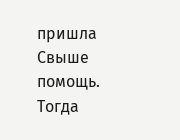пришла Свыше помощь. Тогда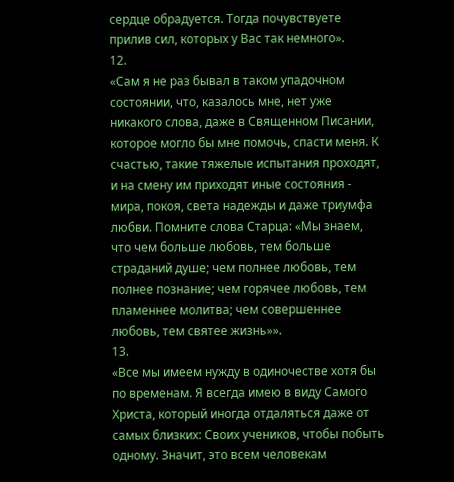сердце обрадуется. Тогда почувствуете прилив сил, которых у Вас так немного».
12.
«Сам я не раз бывал в таком упадочном состоянии, что, казалось мне, нет уже никакого слова, даже в Священном Писании, которое могло бы мне помочь, спасти меня. К счастью, такие тяжелые испытания проходят, и на смену им приходят иные состояния - мира, покоя, света надежды и даже триумфа любви. Помните слова Старца: «Мы знаем, что чем больше любовь, тем больше страданий душе; чем полнее любовь, тем полнее познание; чем горячее любовь, тем пламеннее молитва; чем совершеннее любовь, тем святее жизнь»».
13.
«Все мы имеем нужду в одиночестве хотя бы по временам. Я всегда имею в виду Самого Христа, который иногда отдаляться даже от самых близких: Своих учеников, чтобы побыть одному. Значит, это всем человекам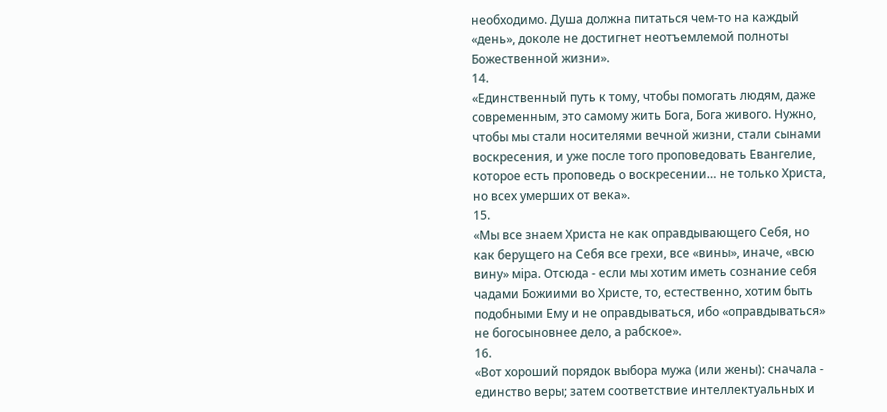необходимо. Душа должна питаться чем-то на каждый «день», доколе не достигнет неотъемлемой полноты Божественной жизни».
14.
«Единственный путь к тому, чтобы помогать людям, даже современным, это самому жить Бога, Бога живого. Нужно, чтобы мы стали носителями вечной жизни, стали сынами воскресения, и уже после того проповедовать Евангелие, которое есть проповедь о воскресении… не только Христа, но всех умерших от века».
15.
«Мы все знаем Христа не как оправдывающего Себя, но как берущего на Себя все грехи, все «вины», иначе, «всю вину» мiра. Отсюда - если мы хотим иметь сознание себя чадами Божиими во Христе, то, естественно, хотим быть подобными Ему и не оправдываться, ибо «оправдываться» не богосыновнее дело, а рабское».
16.
«Вот хороший порядок выбора мужа (или жены): сначала - единство веры; затем соответствие интеллектуальных и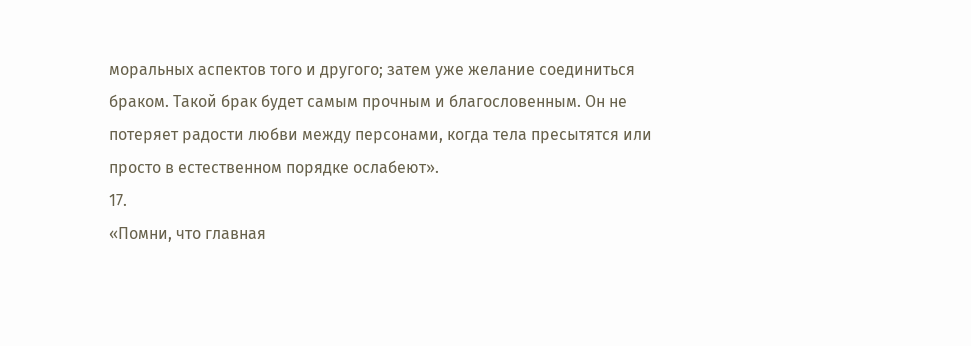моральных аспектов того и другого; затем уже желание соединиться браком. Такой брак будет самым прочным и благословенным. Он не потеряет радости любви между персонами, когда тела пресытятся или просто в естественном порядке ослабеют».
17.
«Помни, что главная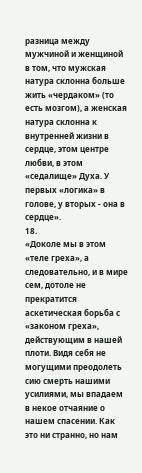разница между мужчиной и женщиной в том, что мужская натура склонна больше жить «чердаком» (то есть мозгом), а женская натура склонна к внутренней жизни в сердце, этом центре любви, в этом «седалище» Духа. У первых «логика» в голове, у вторых - она в сердце».
18.
«Доколе мы в этом «теле греха», а следовательно, и в мире сем, дотоле не прекратится аскетическая борьба с «законом греха», действующим в нашей плоти. Видя себя не могущими преодолеть сию смерть нашими усилиями, мы впадаем в некое отчаяние о нашем спасении. Как это ни странно, но нам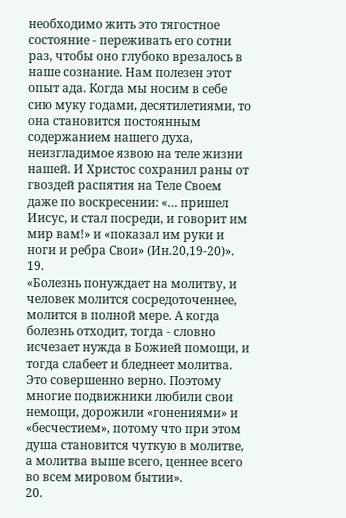необходимо жить это тягостное состояние - переживать его сотни раз, чтобы оно глубоко врезалось в наше сознание. Нам полезен этот опыт ада. Когда мы носим в себе сию муку годами, десятилетиями, то она становится постоянным содержанием нашего духа, неизгладимое язвою на теле жизни нашей. И Христос сохранил раны от гвоздей распятия на Теле Своем даже по воскресении: «… пришел Иисус, и стал посреди, и говорит им мир вам!» и «показал им руки и ноги и ребра Свои» (Ин.20,19-20)».
19.
«Болезнь понуждает на молитву, и человек молится сосредоточеннее, молится в полной мере. А когда болезнь отходит, тогда - словно исчезает нужда в Божией помощи, и тогда слабеет и бледнеет молитва.
Это совершенно верно. Поэтому многие подвижники любили свои немощи, дорожили «гонениями» и «бесчестием», потому что при этом душа становится чуткую в молитве, а молитва выше всего, ценнее всего во всем мировом бытии».
20.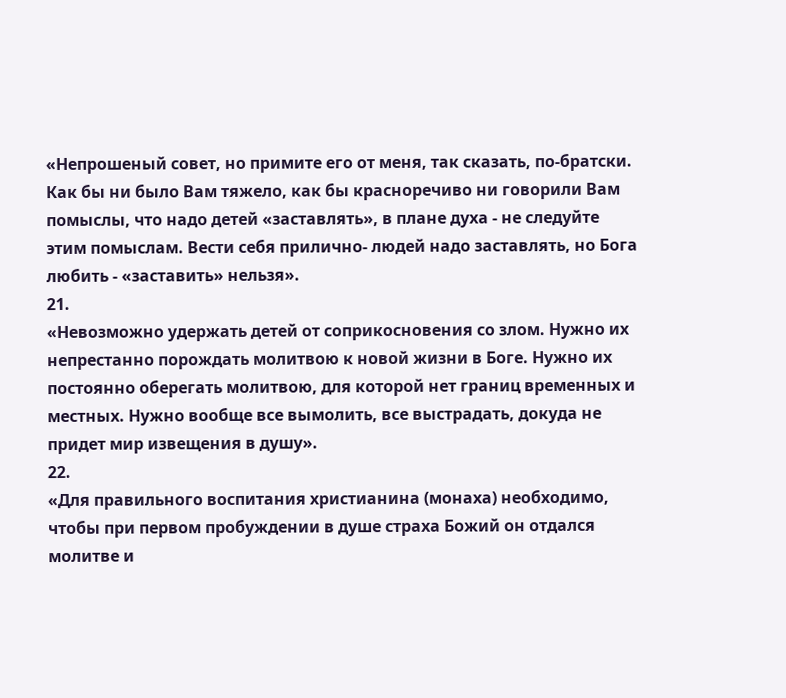«Непрошеный совет, но примите его от меня, так сказать, по-братски. Как бы ни было Вам тяжело, как бы красноречиво ни говорили Вам помыслы, что надо детей «заставлять», в плане духа - не следуйте этим помыслам. Вести себя прилично- людей надо заставлять, но Бога любить - «заставить» нельзя».
21.
«Невозможно удержать детей от соприкосновения со злом. Нужно их непрестанно порождать молитвою к новой жизни в Боге. Нужно их постоянно оберегать молитвою, для которой нет границ временных и местных. Нужно вообще все вымолить, все выстрадать, докуда не придет мир извещения в душу».
22.
«Для правильного воспитания христианина (монаха) необходимо, чтобы при первом пробуждении в душе страха Божий он отдался молитве и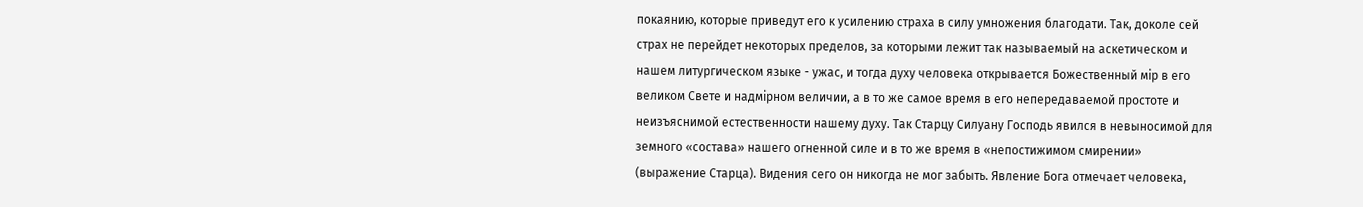покаянию, которые приведут его к усилению страха в силу умножения благодати. Так, доколе сей страх не перейдет некоторых пределов, за которыми лежит так называемый на аскетическом и нашем литургическом языке - ужас, и тогда духу человека открывается Божественный мiр в его великом Свете и надмiрном величии, а в то же самое время в его непередаваемой простоте и неизъяснимой естественности нашему духу. Так Старцу Силуану Господь явился в невыносимой для земного «состава» нашего огненной силе и в то же время в «непостижимом смирении» (выражение Старца). Видения сего он никогда не мог забыть. Явление Бога отмечает человека,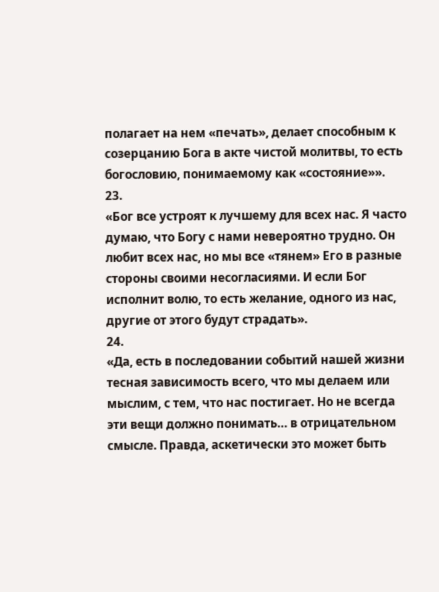полагает на нем «печать», делает способным к созерцанию Бога в акте чистой молитвы, то есть богословию, понимаемому как «состояние»».
23.
«Бог все устроят к лучшему для всех нас. Я часто думаю, что Богу с нами невероятно трудно. Он любит всех нас, но мы все «тянем» Его в разные стороны своими несогласиями. И если Бог исполнит волю, то есть желание, одного из нас, другие от этого будут страдать».
24.
«Да, есть в последовании событий нашей жизни тесная зависимость всего, что мы делаем или мыслим, с тем, что нас постигает. Но не всегда эти вещи должно понимать… в отрицательном смысле. Правда, аскетически это может быть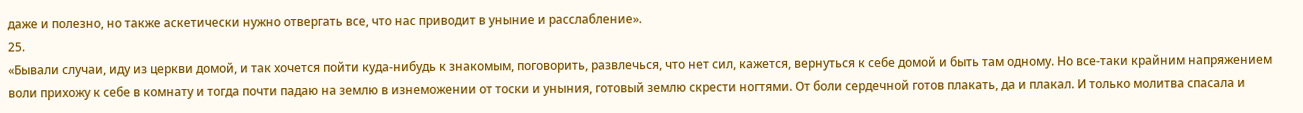даже и полезно, но также аскетически нужно отвергать все, что нас приводит в уныние и расслабление».
25.
«Бывали случаи, иду из церкви домой, и так хочется пойти куда-нибудь к знакомым, поговорить, развлечься, что нет сил, кажется, вернуться к себе домой и быть там одному. Но все-таки крайним напряжением воли прихожу к себе в комнату и тогда почти падаю на землю в изнеможении от тоски и уныния, готовый землю скрести ногтями. От боли сердечной готов плакать, да и плакал. И только молитва спасала и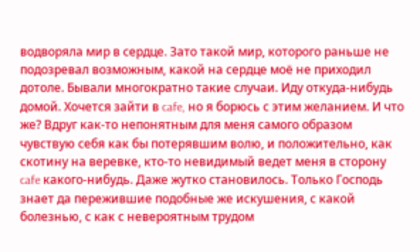водворяла мир в сердце. Зато такой мир, которого раньше не подозревал возможным, какой на сердце моё не приходил дотоле. Бывали многократно такие случаи. Иду откуда-нибудь домой. Хочется зайти в cafe, но я борюсь с этим желанием. И что же? Вдруг как-то непонятным для меня самого образом чувствую себя как бы потерявшим волю, и положительно, как скотину на веревке, кто-то невидимый ведет меня в сторону cafe какого-нибудь. Даже жутко становилось. Только Господь знает да пережившие подобные же искушения, с какой болезнью, с как с невероятным трудом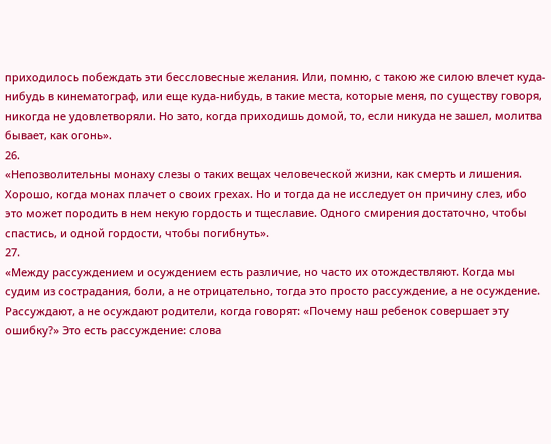приходилось побеждать эти бессловесные желания. Или, помню, с такою же силою влечет куда-нибудь в кинематограф, или еще куда-нибудь, в такие места, которые меня, по существу говоря, никогда не удовлетворяли. Но зато, когда приходишь домой, то, если никуда не зашел, молитва бывает, как огонь».
26.
«Непозволительны монаху слезы о таких вещах человеческой жизни, как смерть и лишения. Хорошо, когда монах плачет о своих грехах. Но и тогда да не исследует он причину слез, ибо это может породить в нем некую гордость и тщеславие. Одного смирения достаточно, чтобы спастись, и одной гордости, чтобы погибнуть».
27.
«Между рассуждением и осуждением есть различие, но часто их отождествляют. Когда мы судим из сострадания, боли, а не отрицательно, тогда это просто рассуждение, а не осуждение. Рассуждают, а не осуждают родители, когда говорят: «Почему наш ребенок совершает эту ошибку?» Это есть рассуждение: слова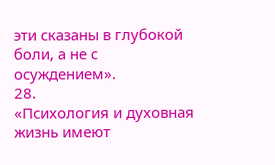эти сказаны в глубокой боли, а не с осуждением».
28.
«Психология и духовная жизнь имеют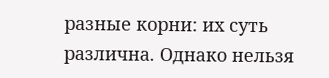разные корни: их суть различна. Однако нельзя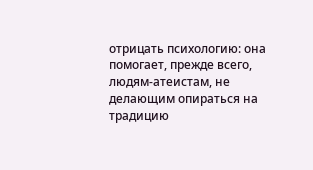отрицать психологию: она помогает, прежде всего, людям-атеистам, не делающим опираться на традицию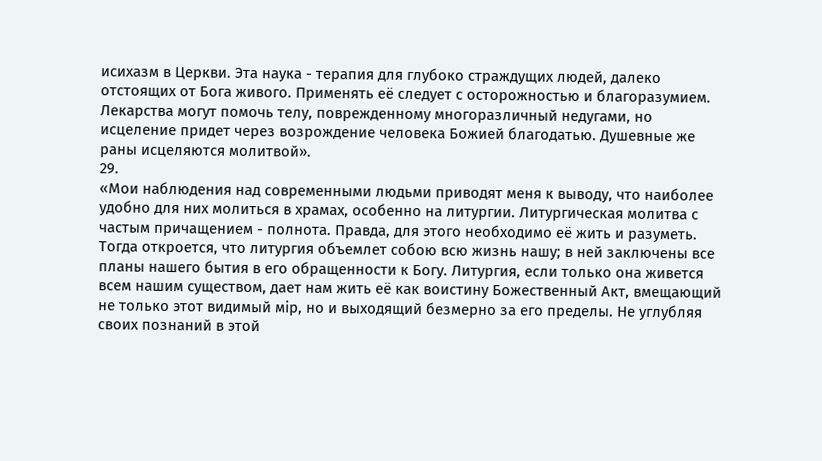исихазм в Церкви. Эта наука - терапия для глубоко страждущих людей, далеко отстоящих от Бога живого. Применять её следует с осторожностью и благоразумием. Лекарства могут помочь телу, поврежденному многоразличный недугами, но исцеление придет через возрождение человека Божией благодатью. Душевные же раны исцеляются молитвой».
29.
«Мои наблюдения над современными людьми приводят меня к выводу, что наиболее удобно для них молиться в храмах, особенно на литургии. Литургическая молитва с частым причащением - полнота. Правда, для этого необходимо её жить и разуметь. Тогда откроется, что литургия объемлет собою всю жизнь нашу; в ней заключены все планы нашего бытия в его обращенности к Богу. Литургия, если только она живется всем нашим существом, дает нам жить её как воистину Божественный Акт, вмещающий не только этот видимый мiр, но и выходящий безмерно за его пределы. Не углубляя своих познаний в этой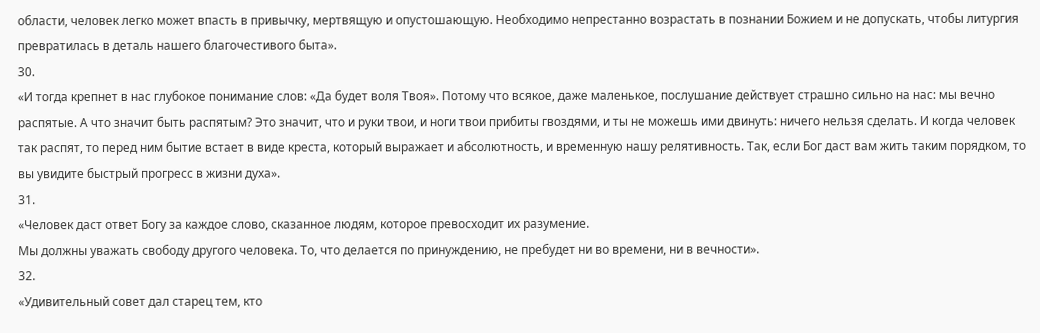области, человек легко может впасть в привычку, мертвящую и опустошающую. Необходимо непрестанно возрастать в познании Божием и не допускать, чтобы литургия превратилась в деталь нашего благочестивого быта».
30.
«И тогда крепнет в нас глубокое понимание слов: «Да будет воля Твоя». Потому что всякое, даже маленькое, послушание действует страшно сильно на нас: мы вечно распятые. А что значит быть распятым? Это значит, что и руки твои, и ноги твои прибиты гвоздями, и ты не можешь ими двинуть: ничего нельзя сделать. И когда человек так распят, то перед ним бытие встает в виде креста, который выражает и абсолютность, и временную нашу релятивность. Так, если Бог даст вам жить таким порядком, то вы увидите быстрый прогресс в жизни духа».
31.
«Человек даст ответ Богу за каждое слово, сказанное людям, которое превосходит их разумение.
Мы должны уважать свободу другого человека. То, что делается по принуждению, не пребудет ни во времени, ни в вечности».
32.
«Удивительный совет дал старец тем, кто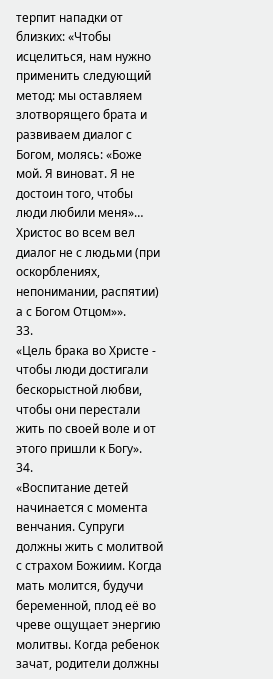терпит нападки от близких: «Чтобы исцелиться, нам нужно применить следующий метод: мы оставляем злотворящего брата и развиваем диалог с Богом, молясь: «Боже мой. Я виноват. Я не достоин того, чтобы люди любили меня»… Христос во всем вел диалог не с людьми (при оскорблениях, непонимании, распятии) а с Богом Отцом»».
33.
«Цель брака во Христе - чтобы люди достигали бескорыстной любви, чтобы они перестали жить по своей воле и от этого пришли к Богу».
34.
«Воспитание детей начинается с момента венчания. Супруги должны жить с молитвой с страхом Божиим. Когда мать молится, будучи беременной, плод её во чреве ощущает энергию молитвы. Когда ребенок зачат, родители должны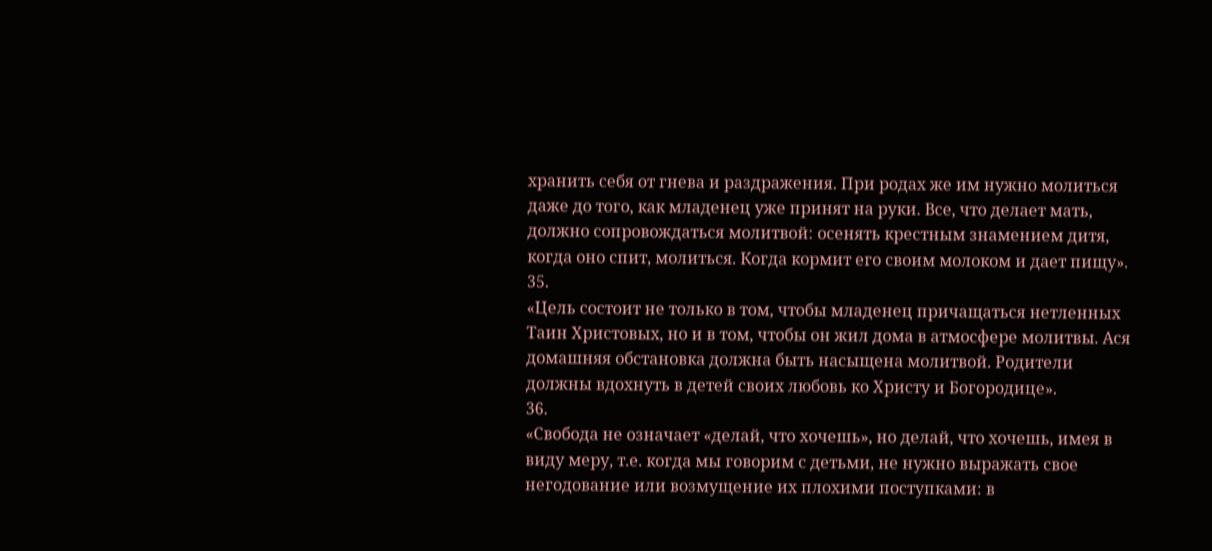хранить себя от гнева и раздражения. При родах же им нужно молиться даже до того, как младенец уже принят на руки. Все, что делает мать, должно сопровождаться молитвой: осенять крестным знамением дитя, когда оно спит, молиться. Когда кормит его своим молоком и дает пищу».
35.
«Цель состоит не только в том, чтобы младенец причащаться нетленных Таин Христовых, но и в том, чтобы он жил дома в атмосфере молитвы. Ася домашняя обстановка должна быть насыщена молитвой. Родители должны вдохнуть в детей своих любовь ко Христу и Богородице».
36.
«Свобода не означает «делай, что хочешь», но делай, что хочешь, имея в виду меру, т.е. когда мы говорим с детьми, не нужно выражать свое негодование или возмущение их плохими поступками: в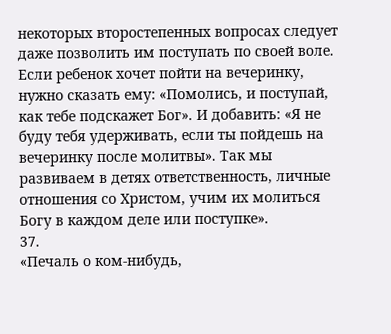некоторых второстепенных вопросах следует даже позволить им поступать по своей воле. Если ребенок хочет пойти на вечеринку, нужно сказать ему: «Помолись, и поступай, как тебе подскажет Бог». И добавить: «Я не буду тебя удерживать, если ты пойдешь на вечеринку после молитвы». Так мы развиваем в детях ответственность, личные отношения со Христом, учим их молиться Богу в каждом деле или поступке».
37.
«Печаль о ком-нибудь,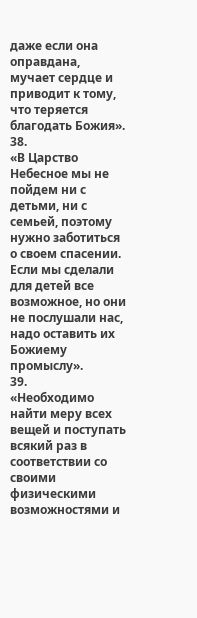даже если она оправдана, мучает сердце и приводит к тому, что теряется благодать Божия».
38.
«В Царство Небесное мы не пойдем ни с детьми, ни с семьей, поэтому нужно заботиться о своем спасении. Если мы сделали для детей все возможное, но они не послушали нас, надо оставить их Божиему промыслу».
39.
«Необходимо найти меру всех вещей и поступать всякий раз в соответствии со своими физическими возможностями и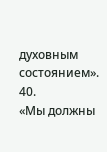духовным состоянием».
40.
«Мы должны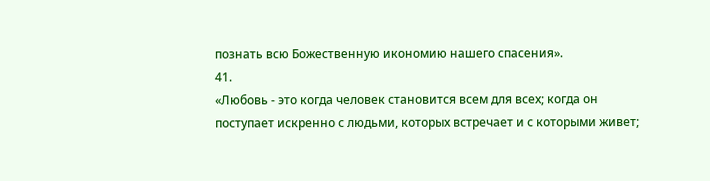познать всю Божественную икономию нашего спасения».
41.
«Любовь - это когда человек становится всем для всех; когда он поступает искренно с людьми, которых встречает и с которыми живет;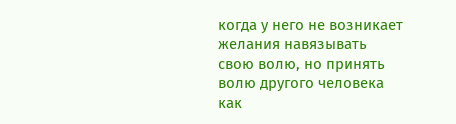когда у него не возникает желания навязывать свою волю, но принять волю другого человека как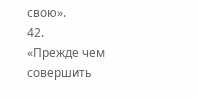свою».
42.
«Прежде чем совершить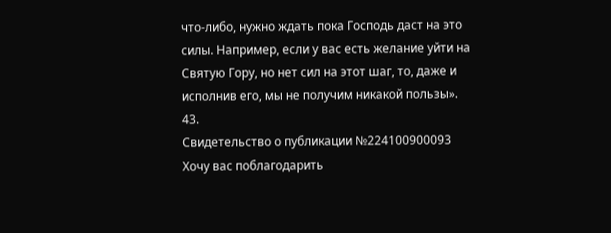что-либо, нужно ждать пока Господь даст на это силы. Например, если у вас есть желание уйти на Святую Гору, но нет сил на этот шаг, то, даже и исполнив его, мы не получим никакой пользы».
43.
Свидетельство о публикации №224100900093
Хочу вас поблагодарить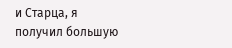и Старца, я получил большую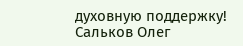духовную поддержку!
Сальков Олег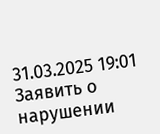31.03.2025 19:01 Заявить о нарушении